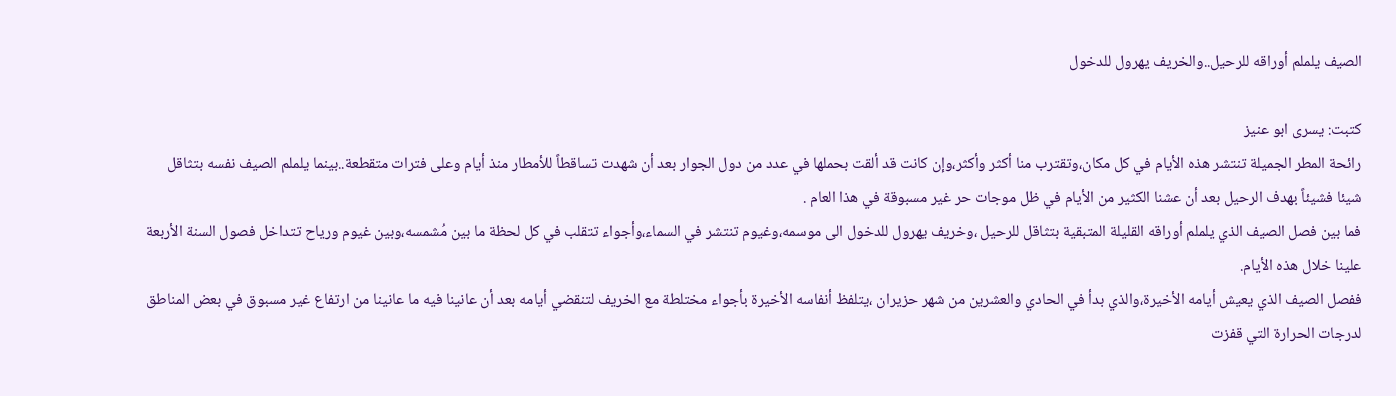الصيف يلملم أوراقه للرحيل..والخريف يهرول للدخول

كتبت: يسرى ابو عنيز
رائحة المطر الجميلة تنتشر هذه الأيام في كل مكان،وتقترب منا أكثر وأكثر،وإن كانت قد ألقت بحملها في عدد من دول الجوار بعد أن شهدت تساقطاً للأمطار منذ أيام وعلى فترات متقطعة..بينما يلملم الصيف نفسه بتثاقل شيئا فشيئاً بهدف الرحيل بعد أن عشنا الكثير من الأيام في ظل موجات حر غير مسبوقة في هذا العام .
فما بين فصل الصيف الذي يلملم أوراقه القليلة المتبقية بتثاقل للرحيل ،وخريف يهرول للدخول الى موسمه،وغيوم تنتشر في السماء،وأجواء تتقلب في كل لحظة ما بين مُشمسه،وبين غيوم ورياح تتداخل فصول السنة الأربعة علينا خلال هذه الأيام.
ففصل الصيف الذي يعيش أيامه الأخيرة،والذي بدأ في الحادي والعشرين من شهر حزيران ،يتلفظ أنفاسه الأخيرة بأجواء مختلطة مع الخريف لتنقضي أيامه بعد أن عانينا فيه ما عانينا من ارتفاع غير مسبوق في بعض المناطق لدرجات الحرارة التي قفزت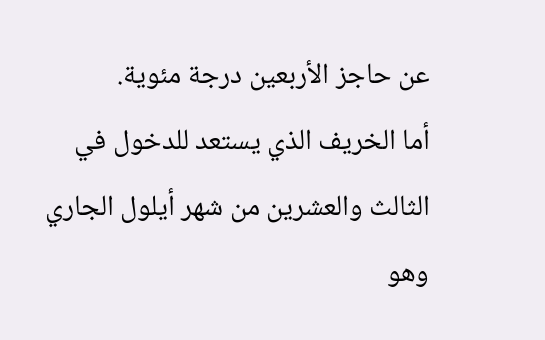عن حاجز الأربعين درجة مئوية.
أما الخريف الذي يستعد للدخول في الثالث والعشرين من شهر أيلول الجاري وهو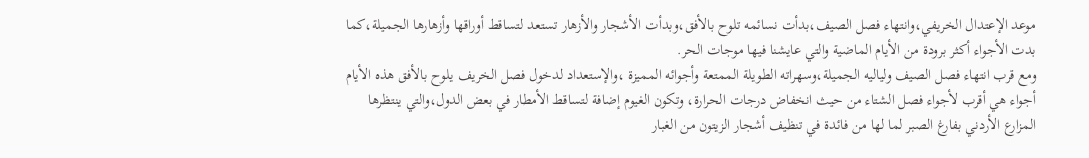موعد الإعتدال الخريفي،وانتهاء فصل الصيف،بدأت نسائمه تلوح بالأفق،وبدأت الأشجار والأزهار تستعد لتساقط أوراقها وأزهارها الجميلة،كما بدت الأجواء أكثر برودة من الأيام الماضية والتي عايشنا فيها موجات الحر.
ومع قرب انتهاء فصل الصيف ولياليه الجميلة،وسهراته الطويلة الممتعة وأجوائه المميزة ،والإستعداد لدخول فصل الخريف يلوح بالأفق هذه الأيام أجواء هي أقرب لأجواء فصل الشتاء من حيث انخفاض درجات الحرارة، وتكون الغيوم إضافة لتساقط الأمطار في بعض الدول،والتي ينتظرها المزارع الأردني بفارغ الصبر لما لها من فائدة في تنظيف أشجار الزيتون من الغبار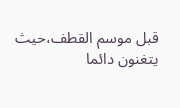قبل موسم القطف،حيث يتغنون دائما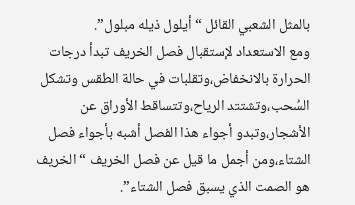بالمثل الشعبي القائل “أيلول ذيله مبلول”.
ومع الاستعداد لإستقبال فصل الخريف تبدأ درجات الحرارة بالانخفاض،وتقلبات في حالة الطقس وتشكل السُحب،وتشتتد الرياح،وتتساقط الأوراق عن الأشجار،وتبدو أجواء هذا الفصل أشبه بأجواء فصل الشتاء،ومن أجمل ما قيل عن فصل الخريف “الخريف هو الصمت الذي يسبق فصل الشتاء”.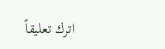اترك تعليقاً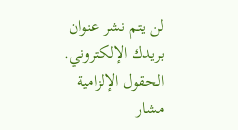لن يتم نشر عنوان بريدك الإلكتروني. الحقول الإلزامية مشار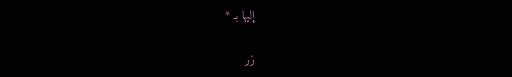إليها بـ *

زر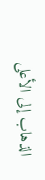الذهاب إلى الأعلى